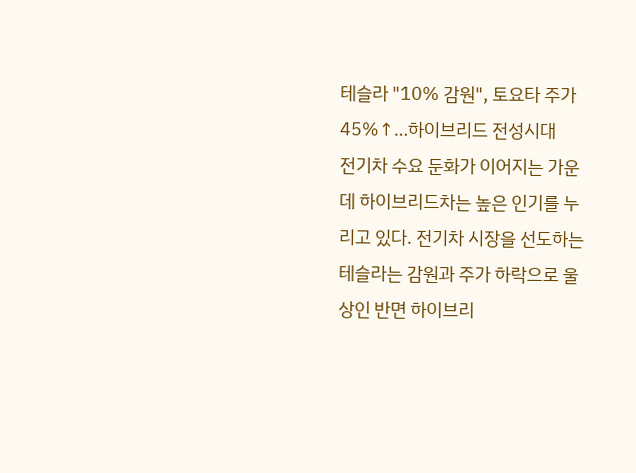테슬라 "10% 감원", 토요타 주가 45%↑…하이브리드 전성시대
전기차 수요 둔화가 이어지는 가운데 하이브리드차는 높은 인기를 누리고 있다. 전기차 시장을 선도하는 테슬라는 감원과 주가 하락으로 울상인 반면 하이브리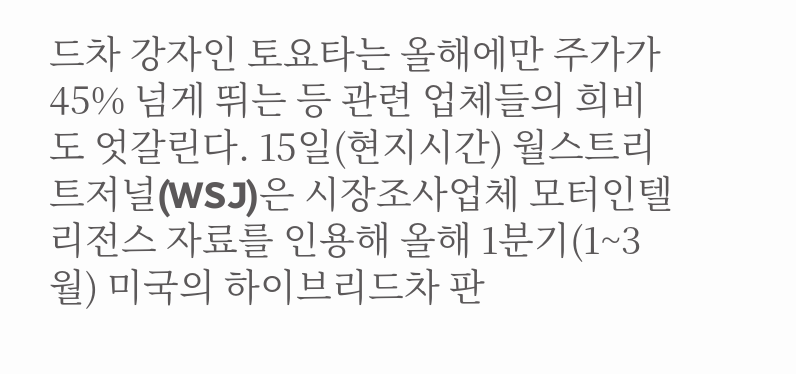드차 강자인 토요타는 올해에만 주가가 45% 넘게 뛰는 등 관련 업체들의 희비도 엇갈린다. 15일(현지시간) 월스트리트저널(WSJ)은 시장조사업체 모터인텔리전스 자료를 인용해 올해 1분기(1~3월) 미국의 하이브리드차 판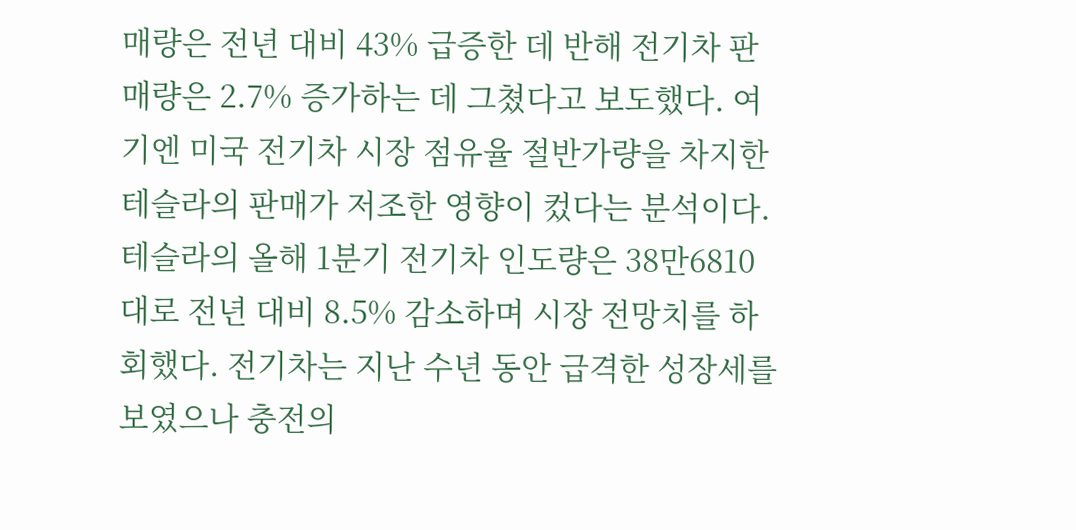매량은 전년 대비 43% 급증한 데 반해 전기차 판매량은 2.7% 증가하는 데 그쳤다고 보도했다. 여기엔 미국 전기차 시장 점유율 절반가량을 차지한 테슬라의 판매가 저조한 영향이 컸다는 분석이다. 테슬라의 올해 1분기 전기차 인도량은 38만6810대로 전년 대비 8.5% 감소하며 시장 전망치를 하회했다. 전기차는 지난 수년 동안 급격한 성장세를 보였으나 충전의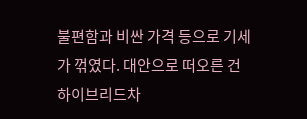불편함과 비싼 가격 등으로 기세가 꺾였다. 대안으로 떠오른 건 하이브리드차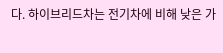다. 하이브리드차는 전기차에 비해 낮은 가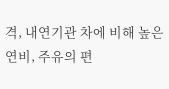격, 내연기관 차에 비해 높은 연비, 주유의 편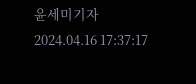윤세미기자
2024.04.16 17:37:17